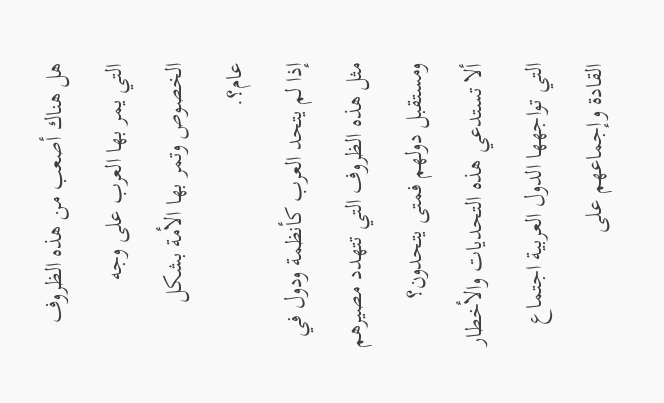هل هناك أصعب من هذه الظروف التي يمر بها العرب على وجه الخصوص وتمر بها الأمة بشكل عام؟.
إذا لم يتحد العرب كأنظمة ودول في مثل هذه الظروف التي تتهدد مصيرهم ومستقبل دولهم فمتى يتحدون؟
ألا تستدعي هذه التحديات والأخطار التي تواجهها الدول العربية اجتماع القادة وإجماعهم على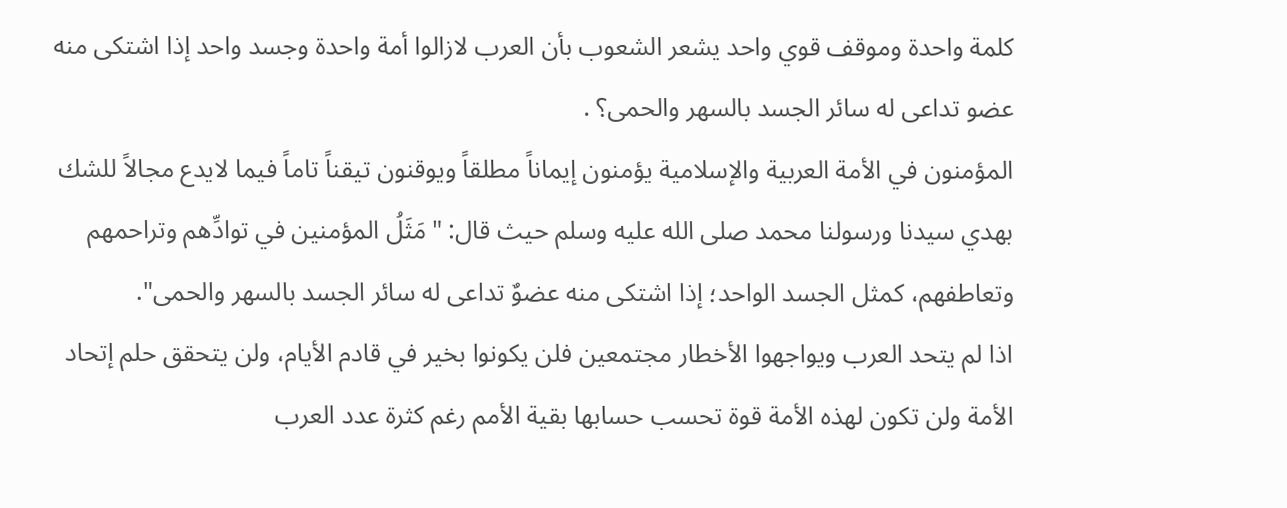كلمة واحدة وموقف قوي واحد يشعر الشعوب بأن العرب لازالوا أمة واحدة وجسد واحد إذا اشتكى منه عضو تداعى له سائر الجسد بالسهر والحمى؟ .
المؤمنون في الأمة العربية والإسلامية يؤمنون إيماناً مطلقاً ويوقنون تيقناً تاماً فيما لايدع مجالاً للشك بهدي سيدنا ورسولنا محمد صلى الله عليه وسلم حيث قال: "مَثَلُ المؤمنين في توادِّهم وتراحمهم وتعاطفهم، كمثل الجسد الواحد؛ إذا اشتكى منه عضوٌ تداعى له سائر الجسد بالسهر والحمى".
اذا لم يتحد العرب ويواجهوا الأخطار مجتمعين فلن يكونوا بخير في قادم الأيام، ولن يتحقق حلم إتحاد الأمة ولن تكون لهذه الأمة قوة تحسب حسابها بقية الأمم رغم كثرة عدد العرب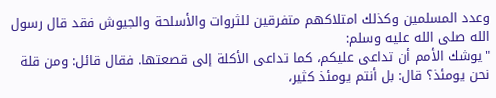وعدد المسلمين وكذلك امتلاكهم متفرقين للثروات والأسلحة والجيوش فقد قال رسول الله صلى الله عليه وسلم:
"يوشك الأمم أن تداعى عليكم، كما تداعى الأكلة إلى قصعتها. فقال قائل: ومن قلة نحن يومئذ؟ قال: بل أنتم يومئذ كثير،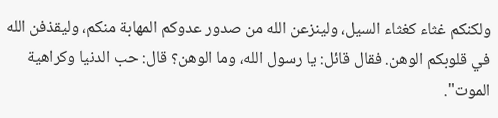ولكنكم غثاء كغثاء السيل، ولينزعن الله من صدور عدوكم المهابة منكم، وليقذفن الله في قلوبكم الوهن. فقال قائل: يا رسول الله، وما الوهن؟ قال: حب الدنيا وكراهية الموت".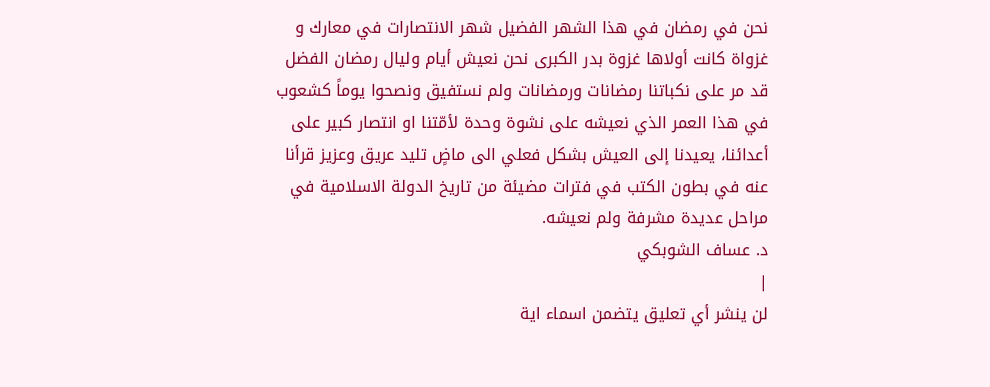نحن في رمضان في هذا الشهر الفضيل شهر الانتصارات في معارك و غزواة كانت أولاها غزوة بدر الكبرى نحن نعيش أيام وليال رمضان الفضل قد مر على نكباتنا رمضانات ورمضانات ولم نستفيق ونصحوا يوماً كشعوب في هذا العمر الذي نعيشه على نشوة وحدة لأمّتنا او انتصار كبير على أعدائنا، يعيدنا إلى العيش بشكل فعلي الى ماضٍ تليد عريق وعزيز قرأنا عنه في بطون الكتب في فترات مضيئة من تاريخ الدولة الاسلامية في مراحل عديدة مشرفة ولم نعيشه.
د. عساف الشوبكي
|
لن ينشر أي تعليق يتضمن اسماء اية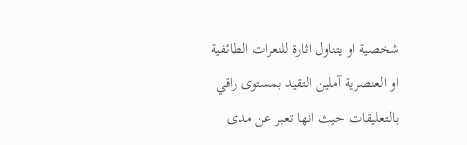شخصية او يتناول اثارة للنعرات الطائفية او العنصرية آملين التقيد بمستوى راقي بالتعليقات حيث انها تعبر عن مدى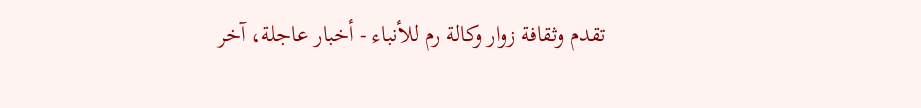تقدم وثقافة زوار وكالة رم للأنباء - أخبار عاجلة، آخر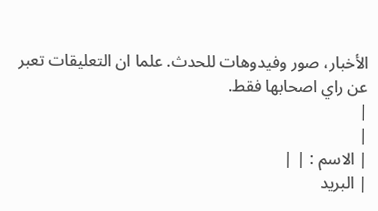الأخبار، صور وفيدوهات للحدث. علما ان التعليقات تعبر عن راي اصحابها فقط.
|
|
| الاسم : | |
| البريد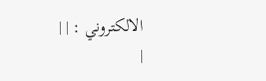الالكتروني : | |
|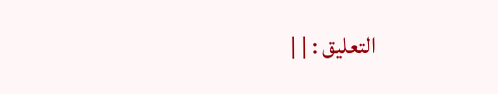التعليق : | |